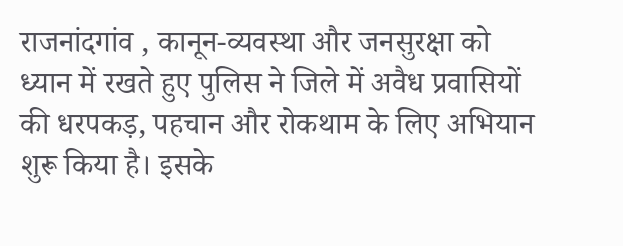राजनांदगांव , कानून-व्यवस्था और जनसुरक्षा को ध्यान में रखते हुए पुलिस ने जिले में अवैध प्रवासियों की धरपकड़, पहचान और रोकथाम के लिए अभियान शुरू किया है। इसके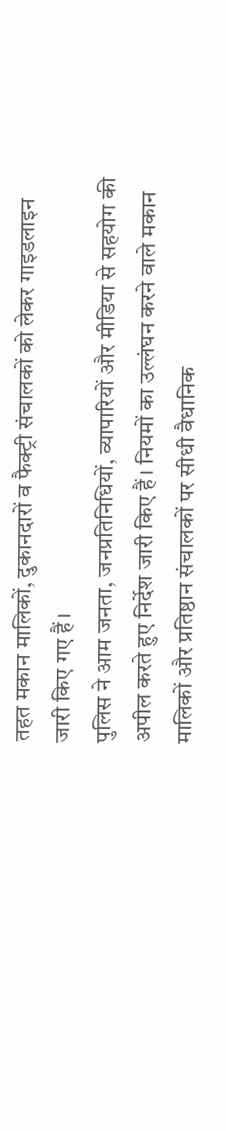तहत मकान मालिकों, दुकानदारों व फैक्ट्री संचालकों को लेकर गाइडलाइन जारी किए गए हैं।
पुलिस ने आम जनता, जनप्रतिनिधियों, व्यापारियों और मीडिया से सहयोग की अपील करते हुए निर्देश जारी किए हैं। नियमों का उल्लंघन करने वाले मकान मालिकों और प्रतिष्ठान संचालकों पर सीधी वैधानिक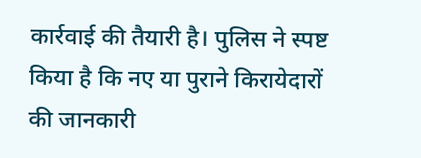कार्रवाई की तैयारी है। पुलिस ने स्पष्ट किया है कि नए या पुराने किरायेदारों की जानकारी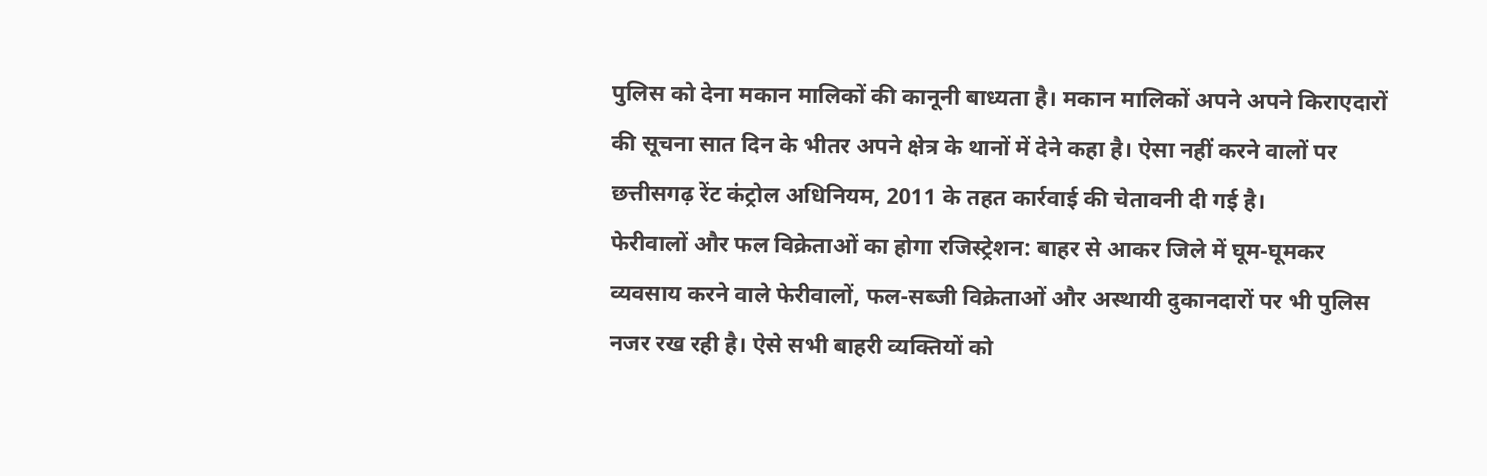पुलिस को देना मकान मालिकों की कानूनी बाध्यता है। मकान मालिकों अपने अपने किराएदारों की सूचना सात दिन के भीतर अपने क्षेत्र के थानों में देने कहा है। ऐसा नहीं करने वालों पर छत्तीसगढ़ रेंट कंट्रोल अधिनियम, 2011 के तहत कार्रवाई की चेतावनी दी गई है।
फेरीवालों और फल विक्रेताओं का होगा रजिस्ट्रेशन: बाहर से आकर जिले में घूम-घूमकर व्यवसाय करने वाले फेरीवालों, फल-सब्जी विक्रेताओं और अस्थायी दुकानदारों पर भी पुलिस नजर रख रही है। ऐसे सभी बाहरी व्यक्तियों को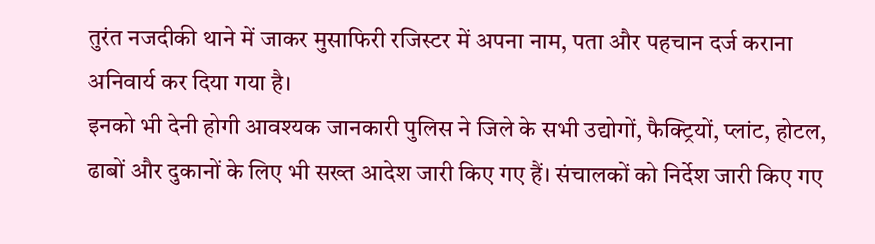तुरंत नजदीकी थाने में जाकर मुसाफिरी रजिस्टर में अपना नाम, पता और पहचान दर्ज कराना अनिवार्य कर दिया गया है।
इनको भी देनी होगी आवश्यक जानकारी पुलिस ने जिले के सभी उद्योगों, फैक्ट्रियों, प्लांट, होटल, ढाबों और दुकानों के लिए भी सख्त आदेश जारी किए गए हैं। संचालकों को निर्देश जारी किए गए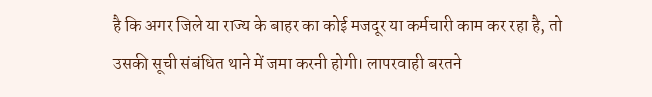है कि अगर जिले या राज्य के बाहर का कोई मजदूर या कर्मचारी काम कर रहा है, तो उसकी सूची संबंधित थाने में जमा करनी होगी। लापरवाही बरतने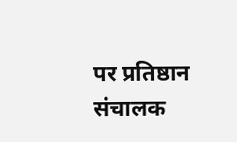पर प्रतिष्ठान संचालक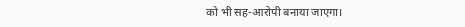को भी सह-आरोपी बनाया जाएगा।